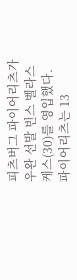피츠버그 파이어리츠가 우완 선발 빈스 벨라스케스(30)를 영입했다.
파이어리츠는 13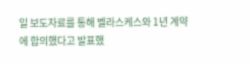일 보도자료를 통해 벨라스케스와 1년 계약에 합의했다고 발표했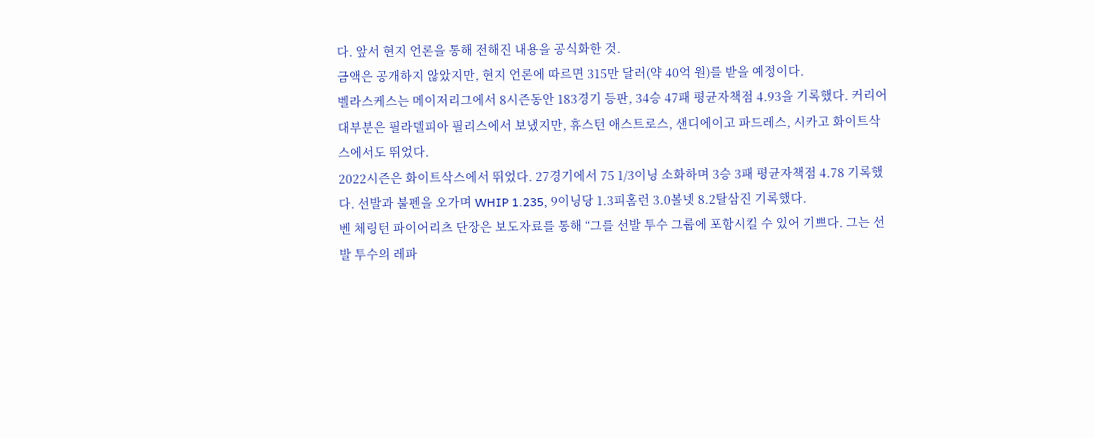다. 앞서 현지 언론을 통해 전해진 내용을 공식화한 것.
금액은 공개하지 않았지만, 현지 언론에 따르면 315만 달러(약 40억 원)를 받을 예정이다.
벨라스케스는 메이저리그에서 8시즌동안 183경기 등판, 34승 47패 평균자책점 4.93을 기록했다. 커리어 대부분은 필라델피아 필리스에서 보냈지만, 휴스턴 애스트로스, 샌디에이고 파드레스, 시카고 화이트삭스에서도 뛰었다.
2022시즌은 화이트삭스에서 뛰었다. 27경기에서 75 1/3이닝 소화하며 3승 3패 평균자책점 4.78 기록했다. 선발과 불펜을 오가며 WHIP 1.235, 9이닝당 1.3피홈런 3.0볼넷 8.2탈삼진 기록했다.
벤 체링턴 파이어리츠 단장은 보도자료를 통해 “그를 선발 투수 그룹에 포함시킬 수 있어 기쁘다. 그는 선발 투수의 레파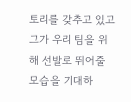토리를 갖추고 있고 그가 우리 팀을 위해 선발로 뛰어줄 모습을 기대하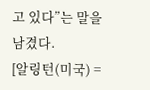고 있다”는 말을 남겼다.
[알링턴(미국) =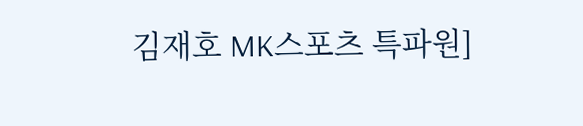김재호 MK스포츠 특파원]